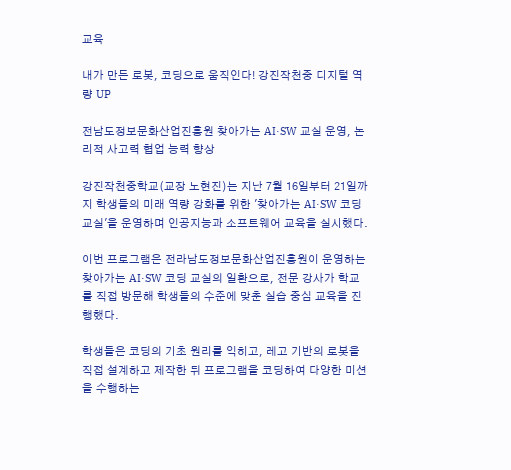교육

내가 만든 로봇, 코딩으로 움직인다! 강진작천중 디지털 역량 UP

전남도정보문화산업진흥원 찾아가는 AI·SW 교실 운영, 논리적 사고력 협업 능력 향상

강진작천중학교(교장 노현진)는 지난 7월 16일부터 21일까지 학생들의 미래 역량 강화를 위한 '찾아가는 AI·SW 코딩 교실'을 운영하며 인공지능과 소프트웨어 교육을 실시했다.

이번 프로그램은 전라남도정보문화산업진흥원이 운영하는 찾아가는 AI·SW 코딩 교실의 일환으로, 전문 강사가 학교를 직접 방문해 학생들의 수준에 맞춘 실습 중심 교육을 진행했다.

학생들은 코딩의 기초 원리를 익히고, 레고 기반의 로봇을 직접 설계하고 제작한 뒤 프로그램을 코딩하여 다양한 미션을 수행하는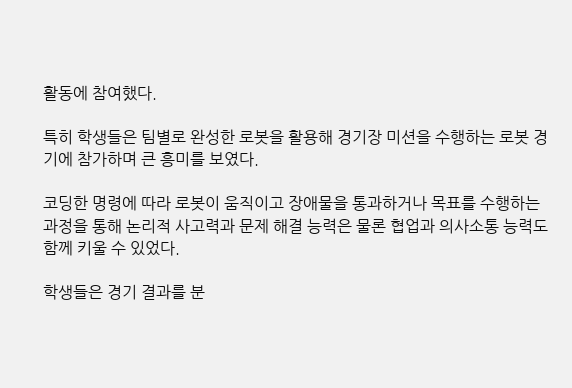활동에 참여했다.

특히 학생들은 팀별로 완성한 로봇을 활용해 경기장 미션을 수행하는 로봇 경기에 참가하며 큰 흥미를 보였다.

코딩한 명령에 따라 로봇이 움직이고 장애물을 통과하거나 목표를 수행하는 과정을 통해 논리적 사고력과 문제 해결 능력은 물론 협업과 의사소통 능력도 함께 키울 수 있었다.

학생들은 경기 결과를 분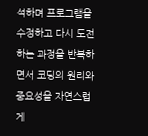석하며 프로그램을 수정하고 다시 도전하는 과정을 반복하면서 코딩의 원리와 중요성을 자연스럽게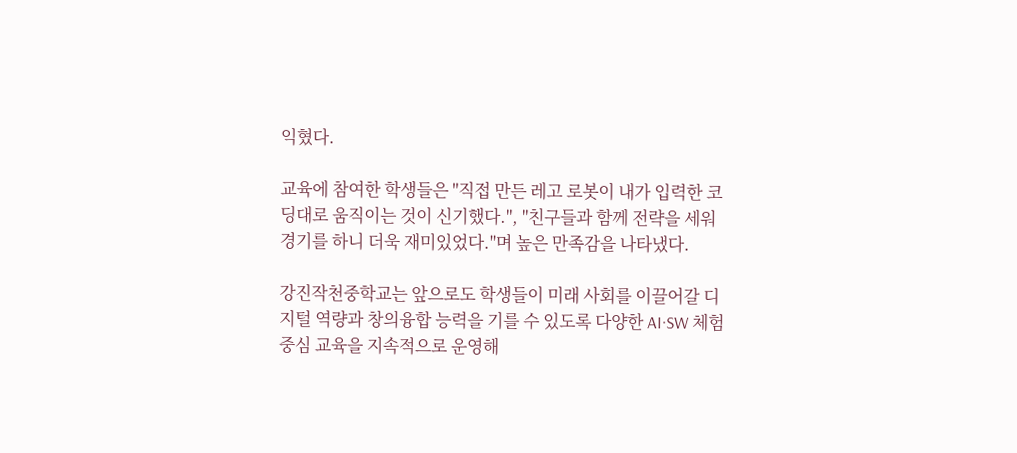익혔다.

교육에 참여한 학생들은 "직접 만든 레고 로봇이 내가 입력한 코딩대로 움직이는 것이 신기했다.", "친구들과 함께 전략을 세워 경기를 하니 더욱 재미있었다."며 높은 만족감을 나타냈다.

강진작천중학교는 앞으로도 학생들이 미래 사회를 이끌어갈 디지털 역량과 창의융합 능력을 기를 수 있도록 다양한 AI·SW 체험 중심 교육을 지속적으로 운영해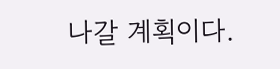나갈 계획이다.